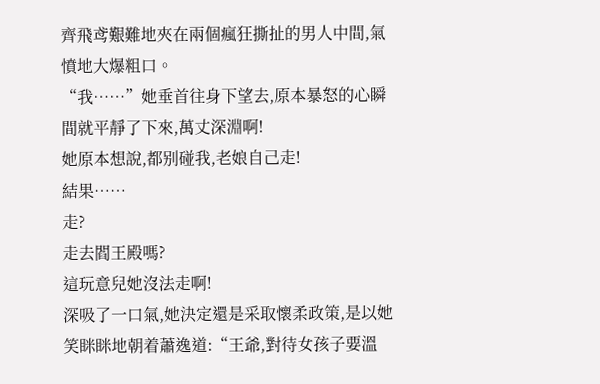齊飛鸢艱難地夾在兩個瘋狂撕扯的男人中間,氣憤地大爆粗口。
“我……”她垂首往身下望去,原本暴怒的心瞬間就平靜了下來,萬丈深淵啊!
她原本想說,都别碰我,老娘自己走!
結果……
走?
走去閻王殿嗎?
這玩意兒她沒法走啊!
深吸了一口氣,她決定還是采取懷柔政策,是以她笑眯眯地朝着蕭逸道:“王爺,對待女孩子要溫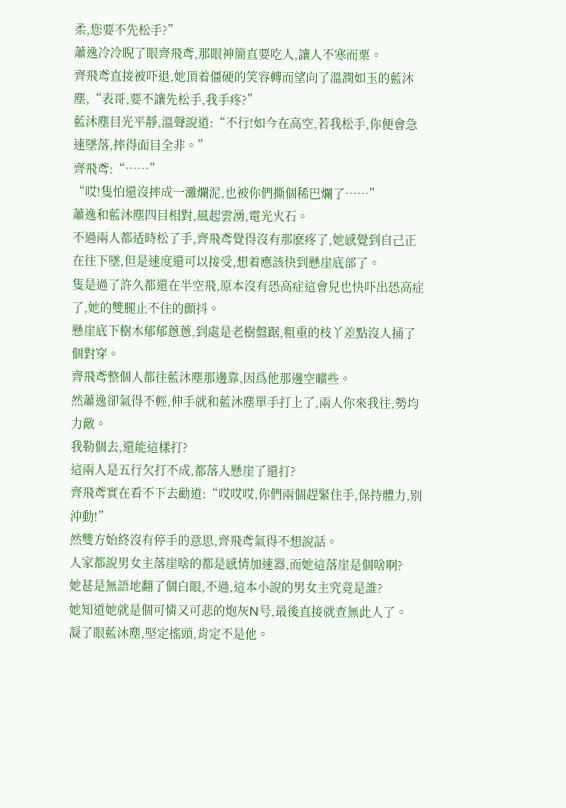柔,您要不先松手?”
蕭逸冷冷睨了眼齊飛鸢,那眼神簡直要吃人,讓人不寒而栗。
齊飛鸢直接被吓退,她頂着僵硬的笑容轉而望向了溫潤如玉的藍沐塵,“表哥,要不讓先松手,我手疼?”
藍沐塵目光平靜,溫聲說道:“不行!如今在高空,若我松手,你便會急速墜落,摔得面目全非。”
齊飛鸢:“……”
“哎!隻怕還沒摔成一灘爛泥,也被你們撕個稀巴爛了……”
蕭逸和藍沐塵四目相對,風起雲湧,電光火石。
不過兩人都适時松了手,齊飛鸢覺得沒有那麽疼了,她感覺到自己正在往下墜,但是速度還可以接受,想着應該快到懸崖底部了。
隻是過了許久都還在半空飛,原本沒有恐高症這會兒也快吓出恐高症了,她的雙腿止不住的顫抖。
懸崖底下樹木郁郁蔥蔥,到處是老樹盤踞,粗重的枝丫差點沒人捅了個對穿。
齊飛鸢整個人都往藍沐塵那邊靠,因爲他那邊空曠些。
然蕭逸卻氣得不輕,伸手就和藍沐塵單手打上了,兩人你來我往,勢均力敵。
我勒個去,還能這樣打?
這兩人是五行欠打不成,都落入懸崖了還打?
齊飛鸢實在看不下去勸道:“哎哎哎,你們兩個趕緊住手,保持體力,别沖動!”
然雙方始終沒有停手的意思,齊飛鸢氣得不想說話。
人家都說男女主落崖啥的都是感情加速器,而她這落崖是個啥啊?
她甚是無語地翻了個白眼,不過,這本小說的男女主究竟是誰?
她知道她就是個可憐又可悲的炮灰N号,最後直接就查無此人了。
凝了眼藍沐塵,堅定搖頭,肯定不是他。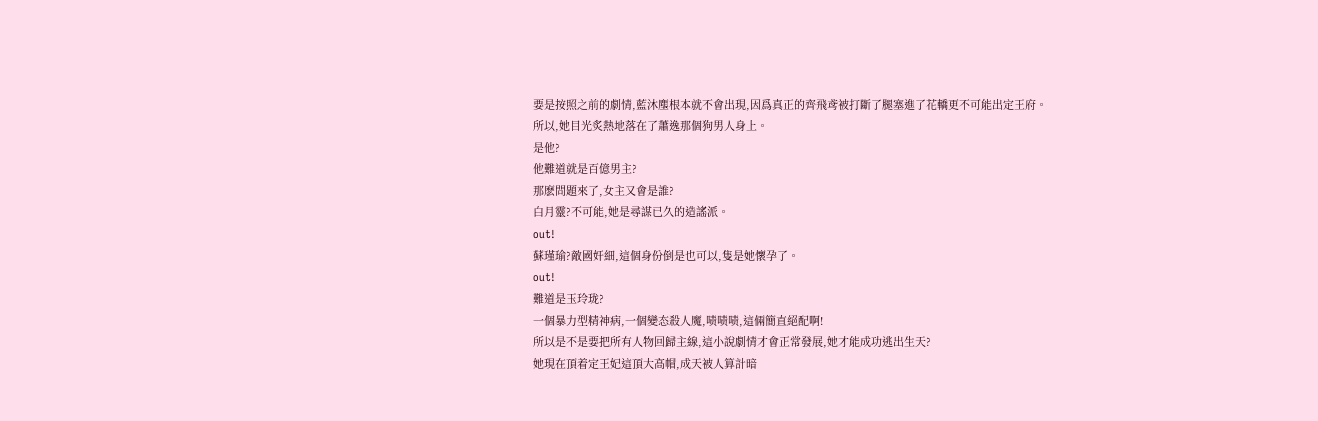要是按照之前的劇情,藍沐塵根本就不會出現,因爲真正的齊飛鸢被打斷了腿塞進了花轎更不可能出定王府。
所以,她目光炙熱地落在了蕭逸那個狗男人身上。
是他?
他難道就是百億男主?
那麽問題來了,女主又會是誰?
白月靈?不可能,她是尋謀已久的造謠派。
out!
蘇瑾瑜?敵國奸細,這個身份倒是也可以,隻是她懷孕了。
out!
難道是玉玲珑?
一個暴力型精神病,一個變态殺人魔,啧啧啧,這倆簡直絕配啊!
所以是不是要把所有人物回歸主線,這小說劇情才會正常發展,她才能成功逃出生天?
她現在頂着定王妃這頂大高帽,成天被人算計暗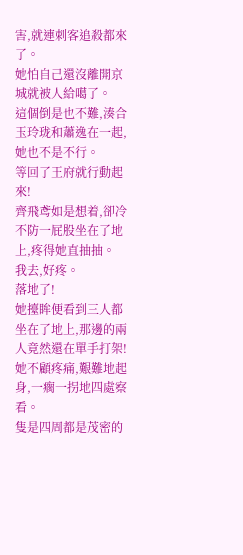害,就連刺客追殺都來了。
她怕自己還沒離開京城就被人給噶了。
這個倒是也不難,湊合玉玲珑和蕭逸在一起,她也不是不行。
等回了王府就行動起來!
齊飛鸢如是想着,卻冷不防一屁股坐在了地上,疼得她直抽抽。
我去,好疼。
落地了!
她擡眸便看到三人都坐在了地上,那邊的兩人竟然還在單手打架!
她不顧疼痛,艱難地起身,一瘸一拐地四處察看。
隻是四周都是茂密的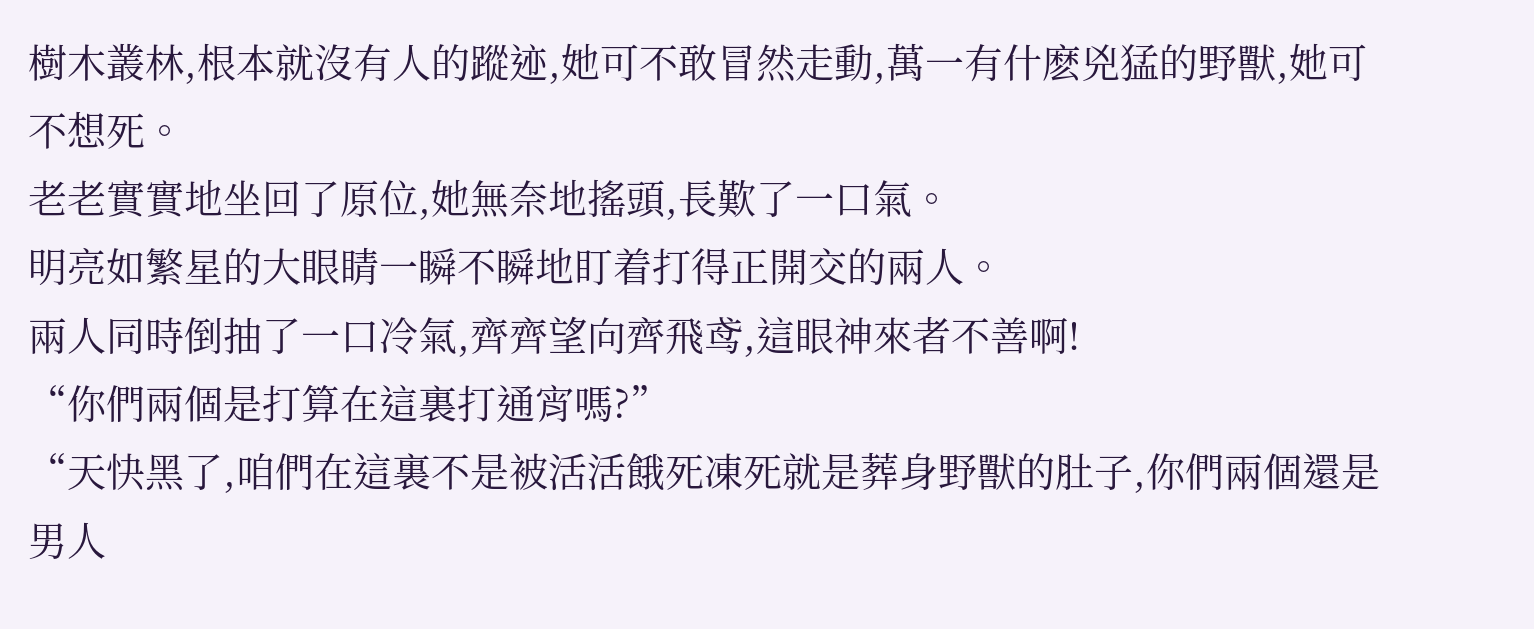樹木叢林,根本就沒有人的蹤迹,她可不敢冒然走動,萬一有什麽兇猛的野獸,她可不想死。
老老實實地坐回了原位,她無奈地搖頭,長歎了一口氣。
明亮如繁星的大眼睛一瞬不瞬地盯着打得正開交的兩人。
兩人同時倒抽了一口冷氣,齊齊望向齊飛鸢,這眼神來者不善啊!
“你們兩個是打算在這裏打通宵嗎?”
“天快黑了,咱們在這裏不是被活活餓死凍死就是葬身野獸的肚子,你們兩個還是男人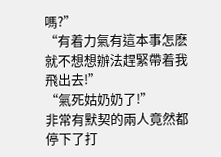嗎?”
“有着力氣有這本事怎麽就不想想辦法趕緊帶着我飛出去!”
“氣死姑奶奶了!”
非常有默契的兩人竟然都停下了打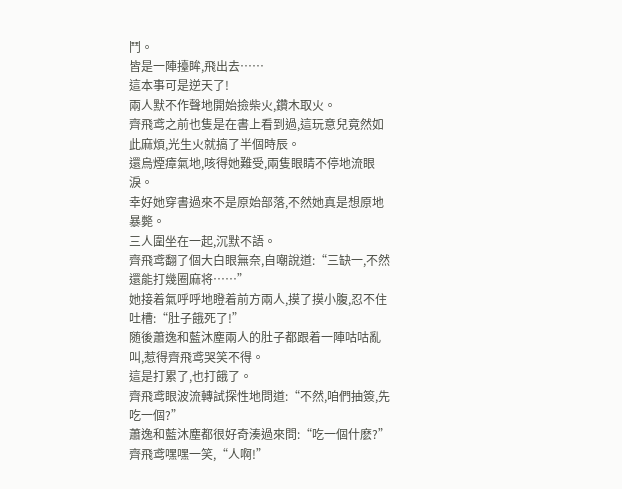鬥。
皆是一陣擡眸,飛出去……
這本事可是逆天了!
兩人默不作聲地開始撿柴火,鑽木取火。
齊飛鸢之前也隻是在書上看到過,這玩意兒竟然如此麻煩,光生火就搞了半個時辰。
還烏煙瘴氣地,咳得她難受,兩隻眼睛不停地流眼淚。
幸好她穿書過來不是原始部落,不然她真是想原地暴斃。
三人圍坐在一起,沉默不語。
齊飛鸢翻了個大白眼無奈,自嘲說道:“三缺一,不然還能打幾圈麻将……”
她接着氣呼呼地瞪着前方兩人,摸了摸小腹,忍不住吐槽:“肚子餓死了!”
随後蕭逸和藍沐塵兩人的肚子都跟着一陣咕咕亂叫,惹得齊飛鸢哭笑不得。
這是打累了,也打餓了。
齊飛鸢眼波流轉試探性地問道:“不然,咱們抽簽,先吃一個?”
蕭逸和藍沐塵都很好奇湊過來問:“吃一個什麽?”
齊飛鸢嘿嘿一笑,“人啊!”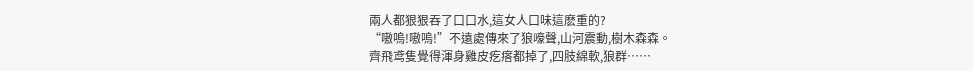兩人都狠狠吞了口口水,這女人口味這麽重的?
“嗷嗚!嗷嗚!”不遠處傳來了狼嚎聲,山河震動,樹木森森。
齊飛鸢隻覺得渾身雞皮疙瘩都掉了,四肢綿軟,狼群……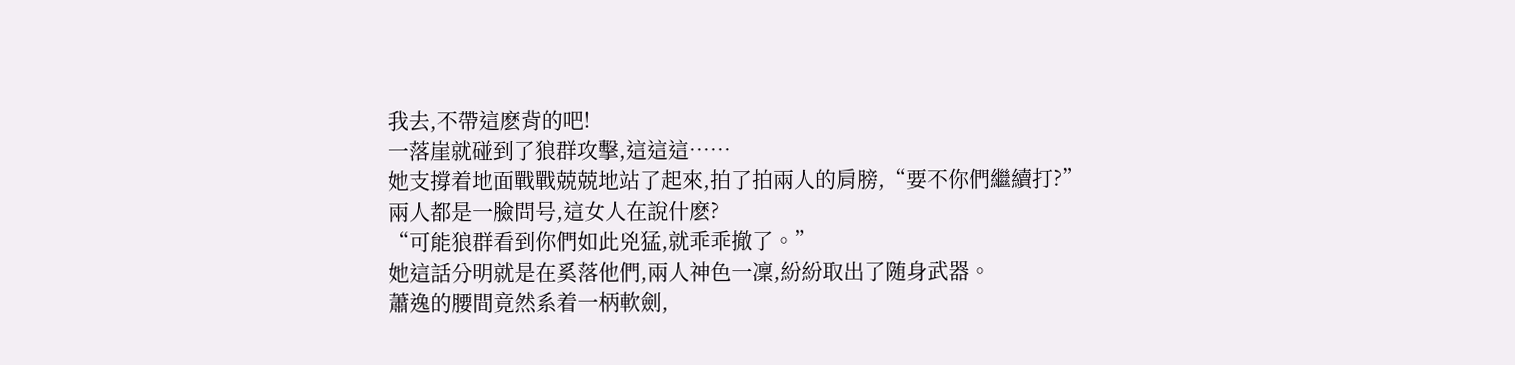我去,不帶這麽背的吧!
一落崖就碰到了狼群攻擊,這這這……
她支撐着地面戰戰兢兢地站了起來,拍了拍兩人的肩膀,“要不你們繼續打?”
兩人都是一臉問号,這女人在說什麽?
“可能狼群看到你們如此兇猛,就乖乖撤了。”
她這話分明就是在奚落他們,兩人神色一凜,紛紛取出了随身武器。
蕭逸的腰間竟然系着一柄軟劍,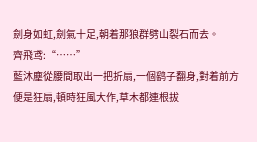劍身如虹,劍氣十足,朝着那狼群劈山裂石而去。
齊飛鸢:“……”
藍沐塵從腰間取出一把折扇,一個鹞子翻身,對着前方便是狂扇,頓時狂風大作,草木都連根拔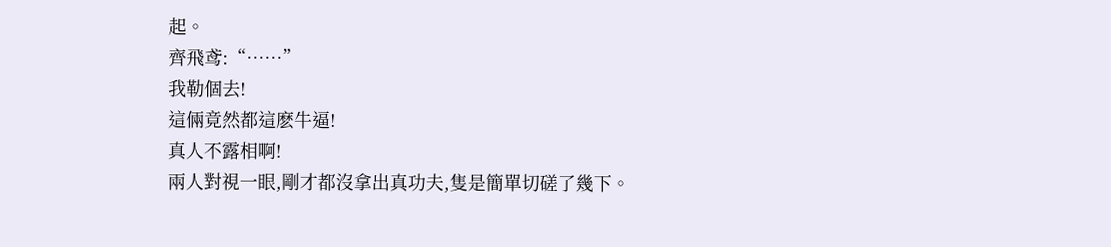起。
齊飛鸢:“……”
我勒個去!
這倆竟然都這麽牛逼!
真人不露相啊!
兩人對視一眼,剛才都沒拿出真功夫,隻是簡單切磋了幾下。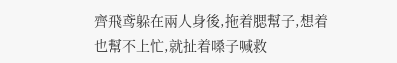齊飛鸢躲在兩人身後,拖着腮幫子,想着也幫不上忙,就扯着嗓子喊救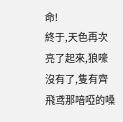命!
終于,天色再次亮了起來,狼嚎沒有了,隻有齊飛鸢那喑啞的嗓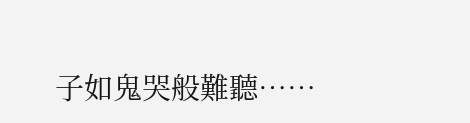子如鬼哭般難聽……